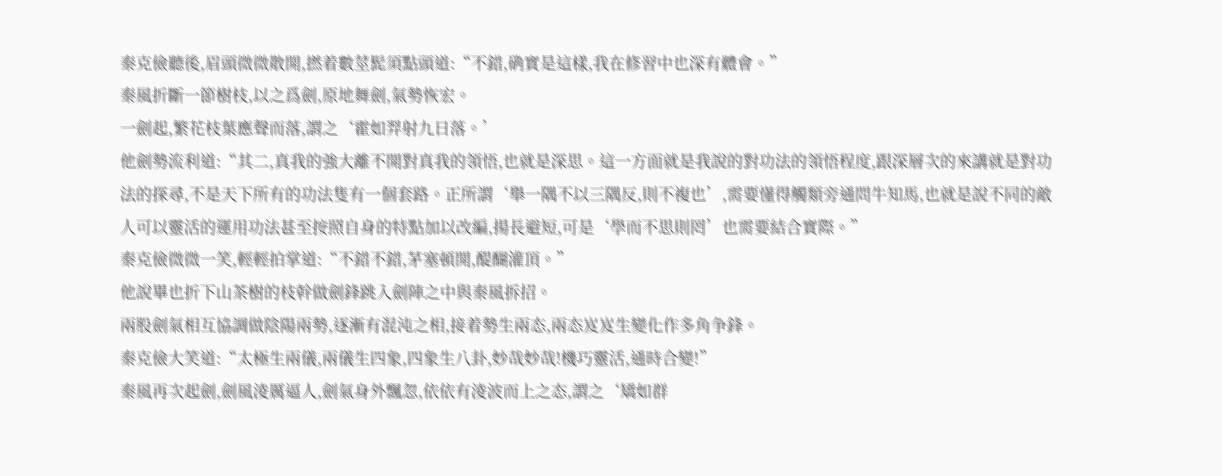秦克儉聽後,眉頭微微散開,撚着數莖髭須點頭道:“不錯,确實是這樣,我在修習中也深有體會。”
秦風折斷一節樹枝,以之爲劍,原地舞劍,氣勢恢宏。
一劍起,繁花枝葉應聲而落,謂之‘霍如羿射九日落。’
他劍勢流利道:“其二,真我的強大離不開對真我的領悟,也就是深思。這一方面就是我說的對功法的領悟程度,跟深層次的來講就是對功法的探尋,不是天下所有的功法隻有一個套路。正所謂‘舉一隅不以三隅反,則不複也’,需要懂得觸類旁通問牛知馬,也就是說不同的敵人可以靈活的運用功法甚至按照自身的特點加以改編,揚長避短,可是‘學而不思則罔’也需要結合實際。”
秦克儉微微一笑,輕輕拍掌道:“不錯不錯,茅塞頓開,醍醐灌頂。”
他說畢也折下山茶樹的枝幹做劍鋒跳入劍陣之中與秦風拆招。
兩股劍氣相互協調做陰陽兩勢,逐漸有混沌之相,接着勢生兩态,兩态岌岌生變化作多角争鋒。
秦克儉大笑道:“太極生兩儀,兩儀生四象,四象生八卦,妙哉妙哉!機巧靈活,通時合變!”
秦風再次起劍,劍風淩厲逼人,劍氣身外飄忽,依依有淩波而上之态,謂之‘矯如群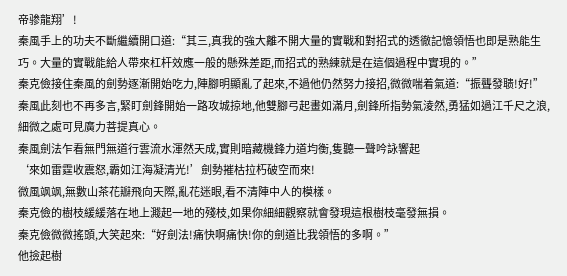帝骖龍翔’!
秦風手上的功夫不斷繼續開口道:“其三,真我的強大離不開大量的實戰和對招式的透徹記憶領悟也即是熟能生巧。大量的實戰能給人帶來杠杆效應一般的懸殊差距,而招式的熟練就是在這個過程中實現的。”
秦克儉接住秦風的劍勢逐漸開始吃力,陣腳明顯亂了起來,不過他仍然努力接招,微微喘着氣道:“振聾發聩!好!”
秦風此刻也不再多言,緊盯劍鋒開始一路攻城掠地,他雙腳弓起畫如滿月,劍鋒所指勢氣淩然,勇猛如過江千尺之浪,細微之處可見廣力菩提真心。
秦風劍法乍看無門無道行雲流水渾然天成,實則暗藏機鋒力道均衡,隻聽一聲吟詠響起
‘來如雷霆收震怒,霸如江海凝清光!’劍勢摧枯拉朽破空而來!
微風飒飒,無數山茶花瓣飛向天際,亂花迷眼,看不清陣中人的模樣。
秦克儉的樹枝緩緩落在地上濺起一地的殘枝,如果你細細觀察就會發現這根樹枝毫發無損。
秦克儉微微搖頭,大笑起來:“好劍法!痛快啊痛快!你的劍道比我領悟的多啊。”
他撿起樹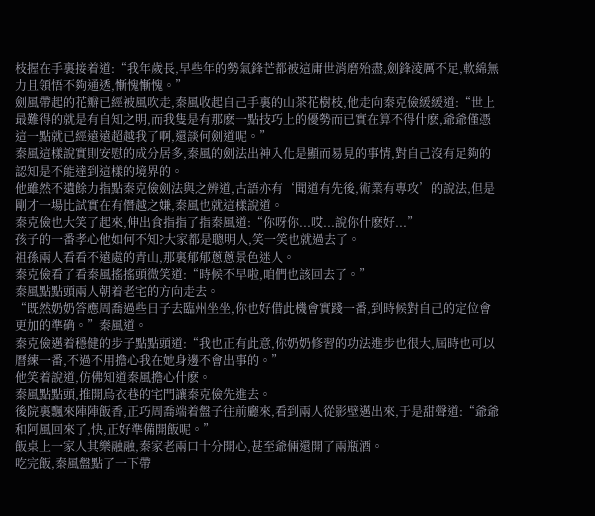枝握在手裏接着道:“我年歲長,早些年的勢氣鋒芒都被這庸世消磨殆盡,劍鋒淩厲不足,軟綿無力且領悟不夠通透,慚愧慚愧。”
劍風帶起的花瓣已經被風吹走,秦風收起自己手裏的山茶花樹枝,他走向秦克儉緩緩道:“世上最難得的就是有自知之明,而我隻是有那麽一點技巧上的優勢而已實在算不得什麽,爺爺僅憑這一點就已經遠遠超越我了啊,還談何劍道呢。”
秦風這樣說實則安慰的成分居多,秦風的劍法出神入化是顯而易見的事情,對自己沒有足夠的認知是不能達到這樣的境界的。
他雖然不遺餘力指點秦克儉劍法與之辨道,古語亦有‘聞道有先後,術業有專攻’的說法,但是剛才一場比試實在有僭越之嫌,秦風也就這樣說道。
秦克儉也大笑了起來,伸出食指指了指秦風道:“你呀你...哎...說你什麽好...”
孩子的一番孝心他如何不知?大家都是聰明人,笑一笑也就過去了。
祖孫兩人看看不遠處的青山,那裏郁郁蔥蔥景色迷人。
秦克儉看了看秦風搖搖頭微笑道:“時候不早啦,咱們也該回去了。”
秦風點點頭兩人朝着老宅的方向走去。
“既然奶奶答應周喬過些日子去臨州坐坐,你也好借此機會實踐一番,到時候對自己的定位會更加的準确。”秦風道。
秦克儉邁着穩健的步子點點頭道:“我也正有此意,你奶奶修習的功法進步也很大,屆時也可以曆練一番,不過不用擔心我在她身邊不會出事的。”
他笑着說道,仿佛知道秦風擔心什麽。
秦風點點頭,推開烏衣巷的宅門讓秦克儉先進去。
後院裏飄來陣陣飯香,正巧周喬端着盤子往前廳來,看到兩人從影壁邁出來,于是甜聲道:“爺爺和阿風回來了,快,正好準備開飯呢。”
飯桌上一家人其樂融融,秦家老兩口十分開心,甚至爺倆還開了兩瓶酒。
吃完飯,秦風盤點了一下帶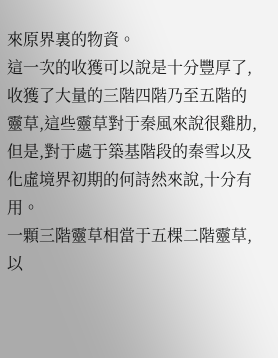來原界裏的物資。
這一次的收獲可以說是十分豐厚了,收獲了大量的三階四階乃至五階的靈草,這些靈草對于秦風來說很雞肋,但是,對于處于築基階段的秦雪以及化虛境界初期的何詩然來說,十分有用。
一顆三階靈草相當于五棵二階靈草,以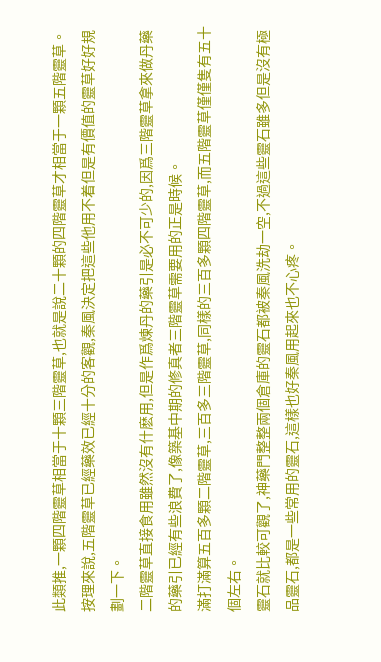此類推,一顆四階靈草相當于十顆三階靈草,也就是說二十顆的四階靈草才相當于一顆五階靈草。
按理來說,五階靈草已經藥效已經十分的客觀,秦風決定把這些他用不着但是有價值的靈草好好規劃一下。
二階靈草直接食用雖然沒有什麽用,但是作爲煉丹的藥引是必不可少的,因爲三階靈草拿來做丹藥的藥引已經有些浪費了,像築基中期的修真者三階靈草需要用的正是時候。
滿打滿算五百多顆二階靈草,三百多三階靈草,同樣的三百多顆四階靈草,而五階靈草僅僅隻有五十個左右。
靈石就比較可觀了,神藥門整整兩個倉庫的靈石都被秦風洗劫一空,不過這些靈石雖多但是沒有極品靈石,都是一些常用的靈石,這樣也好秦風用起來也不心疼。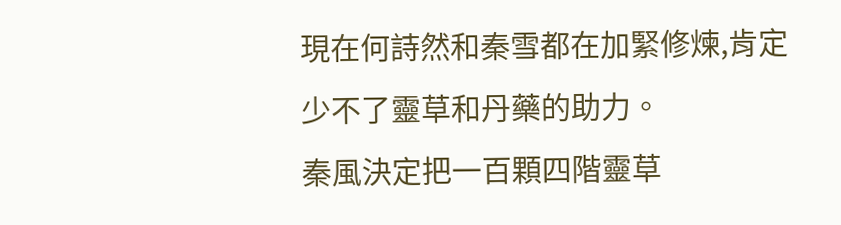現在何詩然和秦雪都在加緊修煉,肯定少不了靈草和丹藥的助力。
秦風決定把一百顆四階靈草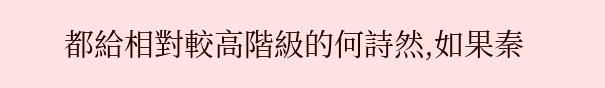都給相對較高階級的何詩然,如果秦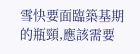雪快要面臨築基期的瓶頸,應該需要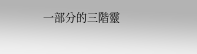一部分的三階靈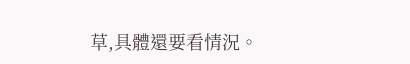草,具體還要看情況。